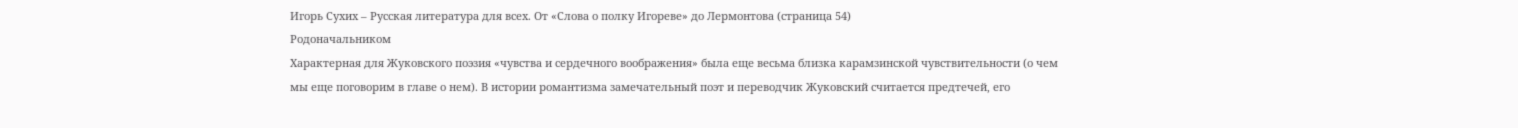Игорь Сухих – Русская литература для всех. От «Слова о полку Игореве» до Лермонтова (страница 54)
Родоначальником
Характерная для Жуковского поэзия «чувства и сердечного воображения» была еще весьма близка карамзинской чувствительности (о чем мы еще поговорим в главе о нем). В истории романтизма замечательный поэт и переводчик Жуковский считается предтечей, его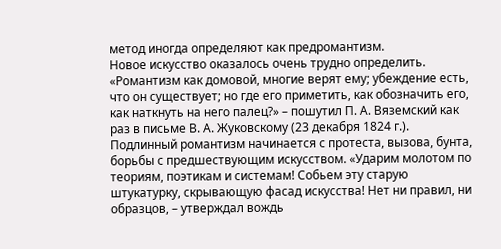метод иногда определяют как предромантизм.
Новое искусство оказалось очень трудно определить. «Романтизм как домовой, многие верят ему; убеждение есть, что он существует; но где его приметить, как обозначить его, как наткнуть на него палец?» – пошутил П. А. Вяземский как раз в письме В. А. Жуковскому (23 декабря 1824 г.).
Подлинный романтизм начинается с протеста, вызова, бунта, борьбы с предшествующим искусством. «Ударим молотом по теориям, поэтикам и системам! Собьем эту старую штукатурку, скрывающую фасад искусства! Нет ни правил, ни образцов, – утверждал вождь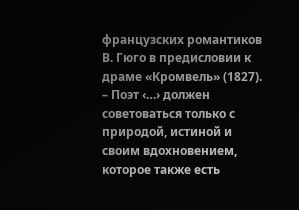французских романтиков В. Гюго в предисловии к драме «Кромвель» (1827). – Поэт ‹…› должен советоваться только с природой, истиной и своим вдохновением, которое также есть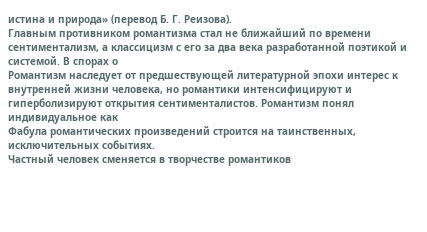истина и природа» (перевод Б. Г. Реизова).
Главным противником романтизма стал не ближайший по времени сентиментализм, а классицизм с его за два века разработанной поэтикой и системой. В спорах о
Романтизм наследует от предшествующей литературной эпохи интерес к внутренней жизни человека, но романтики интенсифицируют и гиперболизируют открытия сентименталистов. Романтизм понял индивидуальное как
Фабула романтических произведений строится на таинственных, исключительных событиях.
Частный человек сменяется в творчестве романтиков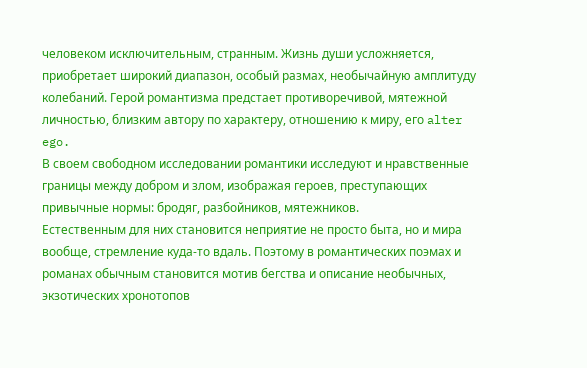человеком исключительным, странным. Жизнь души усложняется, приобретает широкий диапазон, особый размах, необычайную амплитуду колебаний. Герой романтизма предстает противоречивой, мятежной личностью, близким автору по характеру, отношению к миру, его alter ego.
В своем свободном исследовании романтики исследуют и нравственные границы между добром и злом, изображая героев, преступающих привычные нормы: бродяг, разбойников, мятежников.
Естественным для них становится неприятие не просто быта, но и мира вообще, стремление куда-то вдаль. Поэтому в романтических поэмах и романах обычным становится мотив бегства и описание необычных, экзотических хронотопов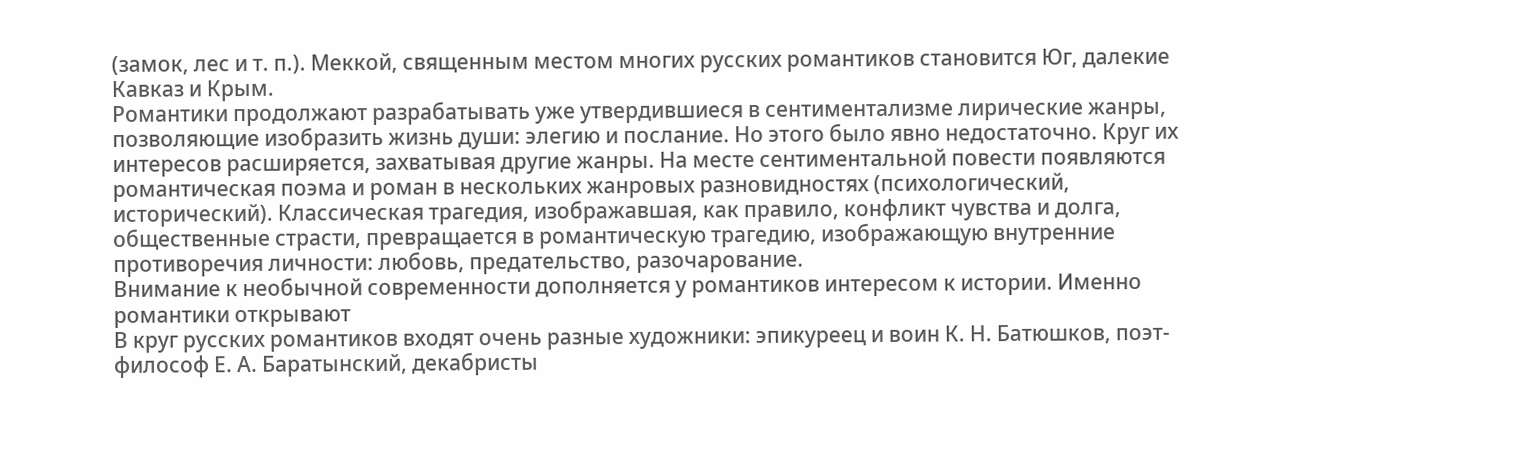(замок, лес и т. п.). Меккой, священным местом многих русских романтиков становится Юг, далекие Кавказ и Крым.
Романтики продолжают разрабатывать уже утвердившиеся в сентиментализме лирические жанры, позволяющие изобразить жизнь души: элегию и послание. Но этого было явно недостаточно. Круг их интересов расширяется, захватывая другие жанры. На месте сентиментальной повести появляются романтическая поэма и роман в нескольких жанровых разновидностях (психологический, исторический). Классическая трагедия, изображавшая, как правило, конфликт чувства и долга, общественные страсти, превращается в романтическую трагедию, изображающую внутренние противоречия личности: любовь, предательство, разочарование.
Внимание к необычной современности дополняется у романтиков интересом к истории. Именно романтики открывают
В круг русских романтиков входят очень разные художники: эпикуреец и воин К. Н. Батюшков, поэт-философ Е. А. Баратынский, декабристы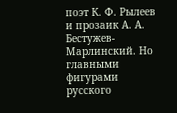поэт К. Ф. Рылеев и прозаик А. А. Бестужев-Марлинский. Но главными фигурами русского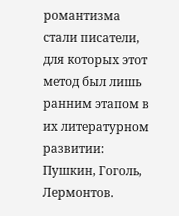романтизма стали писатели, для которых этот метод был лишь ранним этапом в их литературном развитии: Пушкин, Гоголь, Лермонтов.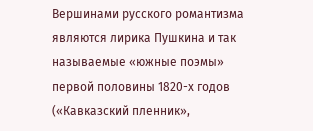Вершинами русского романтизма являются лирика Пушкина и так называемые «южные поэмы» первой половины 1820-х годов («Кавказский пленник»,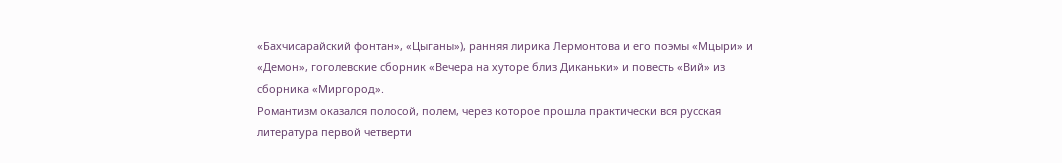«Бахчисарайский фонтан», «Цыганы»), ранняя лирика Лермонтова и его поэмы «Мцыри» и «Демон», гоголевские сборник «Вечера на хуторе близ Диканьки» и повесть «Вий» из сборника «Миргород».
Романтизм оказался полосой, полем, через которое прошла практически вся русская литература первой четверти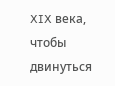XIX века, чтобы двинуться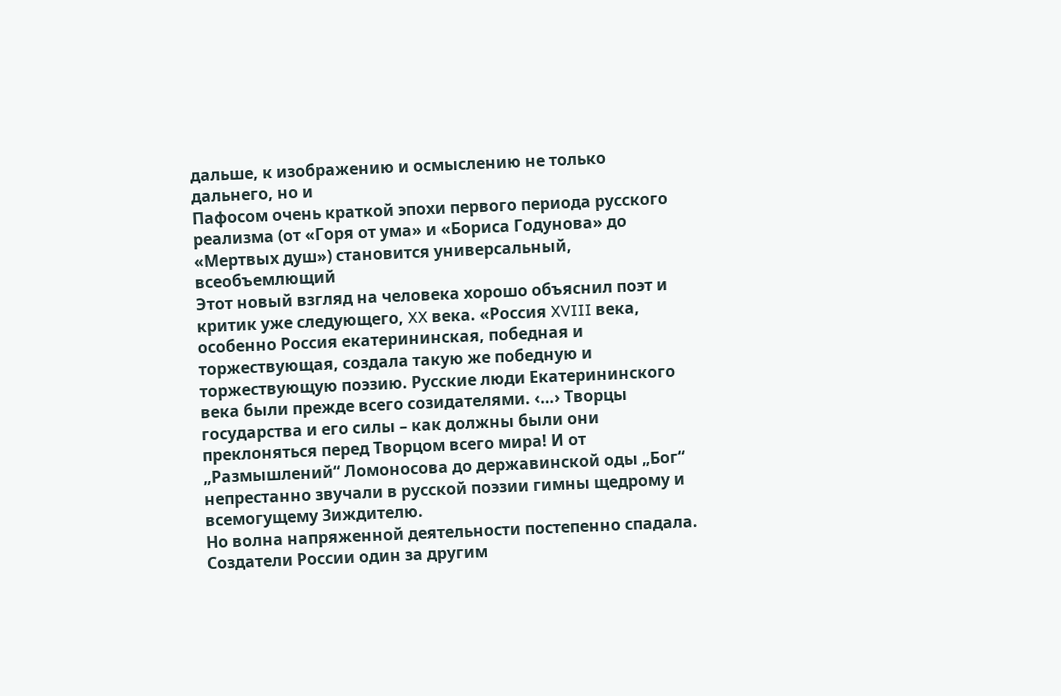дальше, к изображению и осмыслению не только дальнего, но и
Пафосом очень краткой эпохи первого периода русского реализма (от «Горя от ума» и «Бориса Годунова» до «Мертвых душ») становится универсальный, всеобъемлющий
Этот новый взгляд на человека хорошо объяснил поэт и критик уже следующего, XX века. «Россия XVIII века, особенно Россия екатерининская, победная и торжествующая, создала такую же победную и торжествующую поэзию. Русские люди Екатерининского века были прежде всего созидателями. ‹…› Творцы государства и его силы – как должны были они преклоняться перед Творцом всего мира! И от „Размышлений“ Ломоносова до державинской оды „Бог“ непрестанно звучали в русской поэзии гимны щедрому и всемогущему Зиждителю.
Но волна напряженной деятельности постепенно спадала. Создатели России один за другим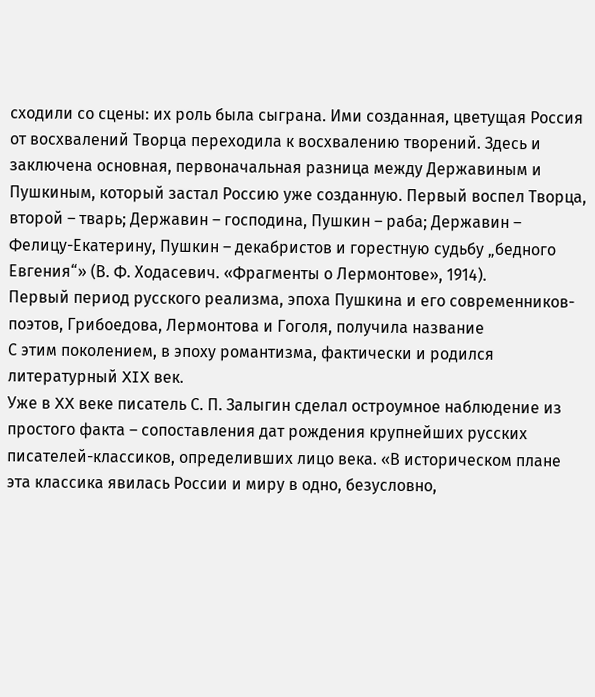сходили со сцены: их роль была сыграна. Ими созданная, цветущая Россия от восхвалений Творца переходила к восхвалению творений. Здесь и заключена основная, первоначальная разница между Державиным и Пушкиным, который застал Россию уже созданную. Первый воспел Творца, второй – тварь; Державин – господина, Пушкин – раба; Державин – Фелицу-Екатерину, Пушкин – декабристов и горестную судьбу „бедного Евгения“» (В. Ф. Ходасевич. «Фрагменты о Лермонтове», 1914).
Первый период русского реализма, эпоха Пушкина и его современников-поэтов, Грибоедова, Лермонтова и Гоголя, получила название
С этим поколением, в эпоху романтизма, фактически и родился литературный XIX век.
Уже в XX веке писатель С. П. Залыгин сделал остроумное наблюдение из простого факта – сопоставления дат рождения крупнейших русских писателей-классиков, определивших лицо века. «В историческом плане эта классика явилась России и миру в одно, безусловно,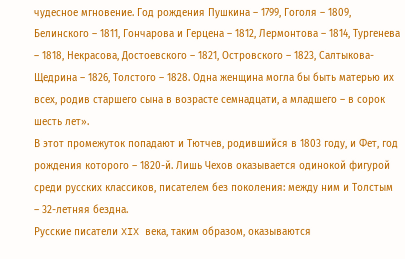чудесное мгновение. Год рождения Пушкина – 1799, Гоголя – 1809, Белинского – 1811, Гончарова и Герцена – 1812, Лермонтова – 1814, Тургенева – 1818, Некрасова, Достоевского – 1821, Островского – 1823, Салтыкова-Щедрина – 1826, Толстого – 1828. Одна женщина могла бы быть матерью их всех, родив старшего сына в возрасте семнадцати, а младшего – в сорок шесть лет».
В этот промежуток попадают и Тютчев, родившийся в 1803 году, и Фет, год рождения которого – 1820-й. Лишь Чехов оказывается одинокой фигурой среди русских классиков, писателем без поколения: между ним и Толстым – 32-летняя бездна.
Русские писатели XIX века, таким образом, оказываются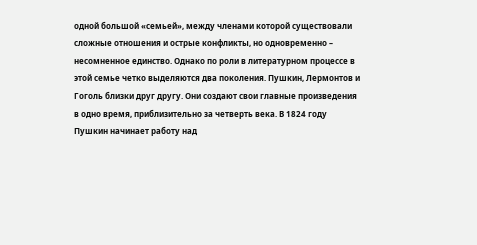одной большой «семьей», между членами которой существовали сложные отношения и острые конфликты, но одновременно – несомненное единство. Однако по роли в литературном процессе в этой семье четко выделяются два поколения. Пушкин, Лермонтов и Гоголь близки друг другу. Они создают свои главные произведения в одно время, приблизительно за четверть века. В 1824 году Пушкин начинает работу над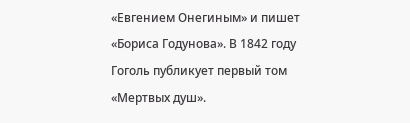«Евгением Онегиным» и пишет «Бориса Годунова». В 1842 году Гоголь публикует первый том «Мертвых душ».